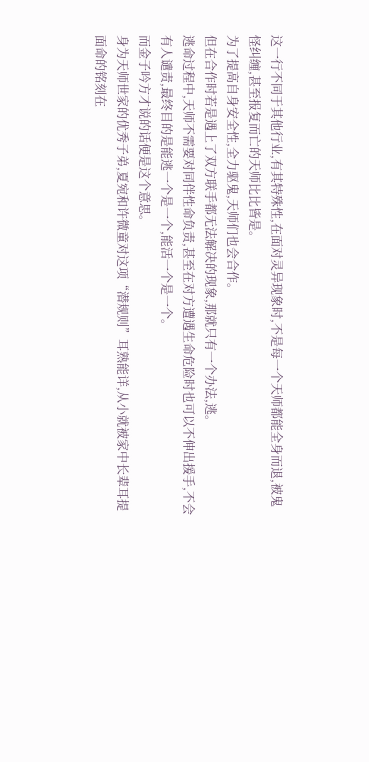这一行不同于其他行业,有其特殊性,在面对灵异现象时,不是每一个天师都能全身而退,被鬼怪纠缠,甚至报复而亡的天师比比皆是。
为了提高自身安全性,全力驱鬼,天师们也会合作。
但在合作时若是遇上了双方联手都无法解决的现象,那就只有一个办法,逃。
逃命过程中,天师不需要对同伴性命负责,甚至在对方遭遇生命危险时也可以不伸出援手,不会有人谴责,最终目的是能逃一个是一个,能活一个是一个。
而金子吟方才说的话便是这个意思。
身为天师世家的优秀子弟,夏宛和许微童对这项“潜规则”耳熟能详,从小就被家中长辈耳提面命的铭刻在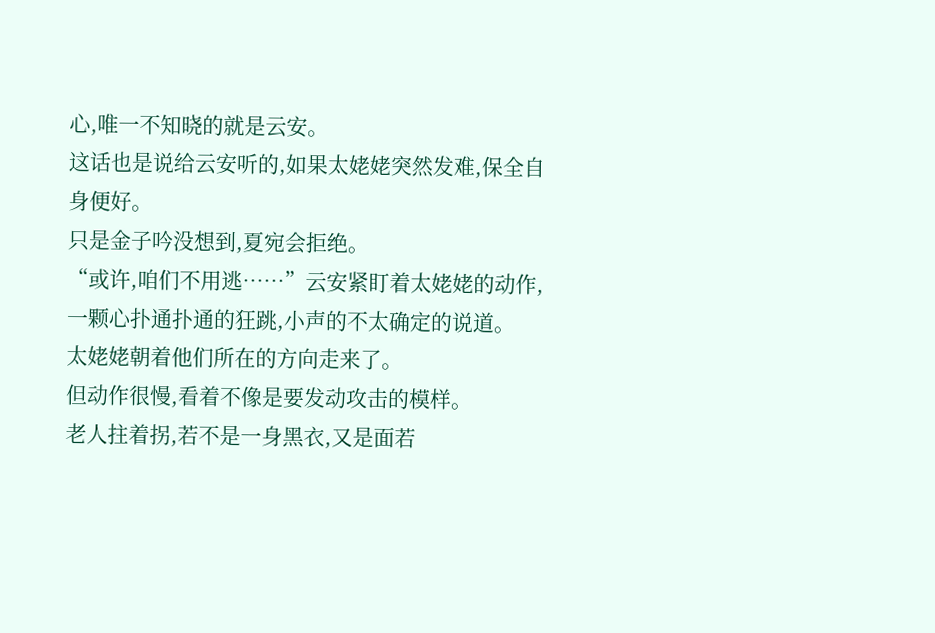心,唯一不知晓的就是云安。
这话也是说给云安听的,如果太姥姥突然发难,保全自身便好。
只是金子吟没想到,夏宛会拒绝。
“或许,咱们不用逃……”云安紧盯着太姥姥的动作,一颗心扑通扑通的狂跳,小声的不太确定的说道。
太姥姥朝着他们所在的方向走来了。
但动作很慢,看着不像是要发动攻击的模样。
老人拄着拐,若不是一身黑衣,又是面若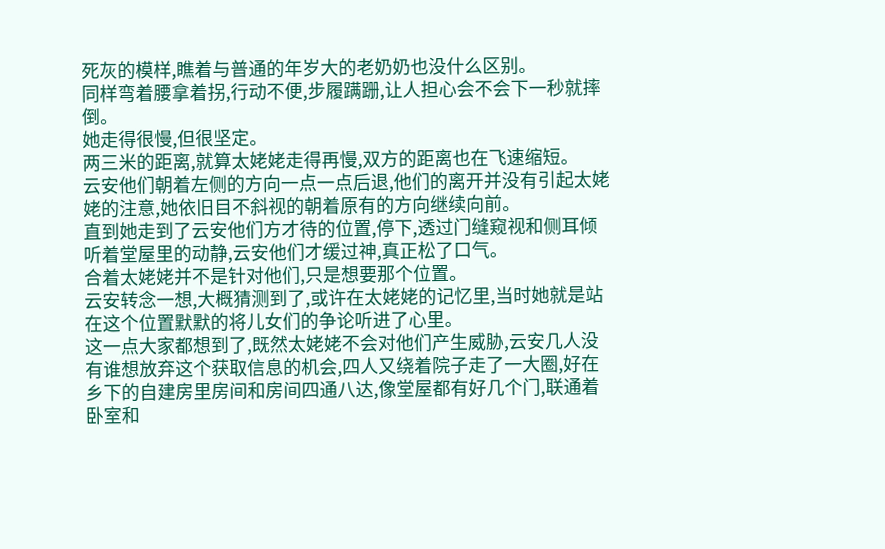死灰的模样,瞧着与普通的年岁大的老奶奶也没什么区别。
同样弯着腰拿着拐,行动不便,步履蹒跚,让人担心会不会下一秒就摔倒。
她走得很慢,但很坚定。
两三米的距离,就算太姥姥走得再慢,双方的距离也在飞速缩短。
云安他们朝着左侧的方向一点一点后退,他们的离开并没有引起太姥姥的注意,她依旧目不斜视的朝着原有的方向继续向前。
直到她走到了云安他们方才待的位置,停下,透过门缝窥视和侧耳倾听着堂屋里的动静,云安他们才缓过神,真正松了口气。
合着太姥姥并不是针对他们,只是想要那个位置。
云安转念一想,大概猜测到了,或许在太姥姥的记忆里,当时她就是站在这个位置默默的将儿女们的争论听进了心里。
这一点大家都想到了,既然太姥姥不会对他们产生威胁,云安几人没有谁想放弃这个获取信息的机会,四人又绕着院子走了一大圈,好在乡下的自建房里房间和房间四通八达,像堂屋都有好几个门,联通着卧室和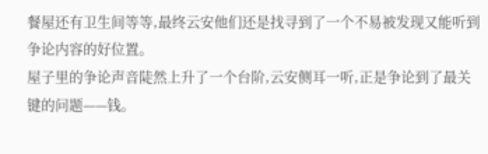餐屋还有卫生间等等,最终云安他们还是找寻到了一个不易被发现又能听到争论内容的好位置。
屋子里的争论声音陡然上升了一个台阶,云安侧耳一听,正是争论到了最关键的问题——钱。